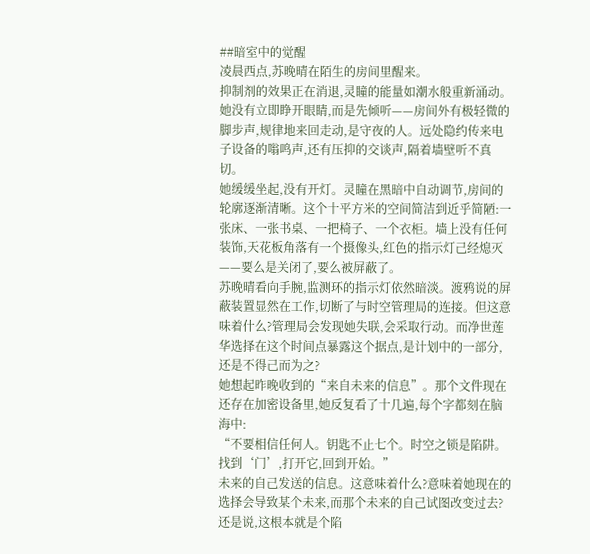##暗室中的觉醒
凌晨西点,苏晚晴在陌生的房间里醒来。
抑制剂的效果正在消退,灵瞳的能量如潮水般重新涌动。她没有立即睁开眼睛,而是先倾听——房间外有极轻微的脚步声,规律地来回走动,是守夜的人。远处隐约传来电子设备的嗡鸣声,还有压抑的交谈声,隔着墙壁听不真切。
她缓缓坐起,没有开灯。灵瞳在黑暗中自动调节,房间的轮廓逐渐清晰。这个十平方米的空间简洁到近乎简陋:一张床、一张书桌、一把椅子、一个衣柜。墙上没有任何装饰,天花板角落有一个摄像头,红色的指示灯己经熄灭——要么是关闭了,要么被屏蔽了。
苏晚晴看向手腕,监测环的指示灯依然暗淡。渡鸦说的屏蔽装置显然在工作,切断了与时空管理局的连接。但这意味着什么?管理局会发现她失联,会采取行动。而净世莲华选择在这个时间点暴露这个据点,是计划中的一部分,还是不得己而为之?
她想起昨晚收到的“来自未来的信息”。那个文件现在还存在加密设备里,她反复看了十几遍,每个字都刻在脑海中:
“不要相信任何人。钥匙不止七个。时空之锁是陷阱。找到‘门’,打开它,回到开始。”
未来的自己发送的信息。这意味着什么?意味着她现在的选择会导致某个未来,而那个未来的自己试图改变过去?还是说,这根本就是个陷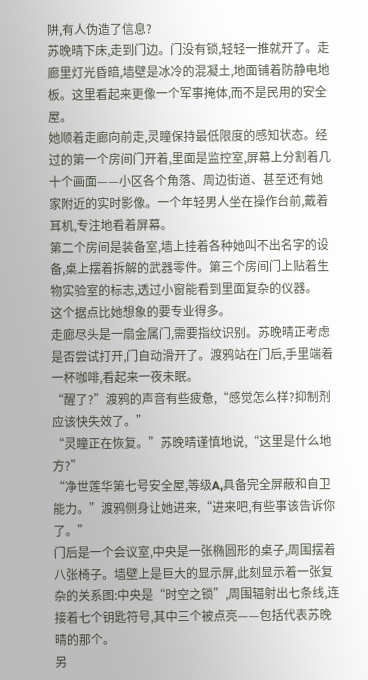阱,有人伪造了信息?
苏晚晴下床,走到门边。门没有锁,轻轻一推就开了。走廊里灯光昏暗,墙壁是冰冷的混凝土,地面铺着防静电地板。这里看起来更像一个军事掩体,而不是民用的安全屋。
她顺着走廊向前走,灵瞳保持最低限度的感知状态。经过的第一个房间门开着,里面是监控室,屏幕上分割着几十个画面——小区各个角落、周边街道、甚至还有她家附近的实时影像。一个年轻男人坐在操作台前,戴着耳机,专注地看着屏幕。
第二个房间是装备室,墙上挂着各种她叫不出名字的设备,桌上摆着拆解的武器零件。第三个房间门上贴着生物实验室的标志,透过小窗能看到里面复杂的仪器。
这个据点比她想象的要专业得多。
走廊尽头是一扇金属门,需要指纹识别。苏晚晴正考虑是否尝试打开,门自动滑开了。渡鸦站在门后,手里端着一杯咖啡,看起来一夜未眠。
“醒了?”渡鸦的声音有些疲惫,“感觉怎么样?抑制剂应该快失效了。”
“灵瞳正在恢复。”苏晚晴谨慎地说,“这里是什么地方?”
“净世莲华第七号安全屋,等级A,具备完全屏蔽和自卫能力。”渡鸦侧身让她进来,“进来吧,有些事该告诉你了。”
门后是一个会议室,中央是一张椭圆形的桌子,周围摆着八张椅子。墙壁上是巨大的显示屏,此刻显示着一张复杂的关系图:中央是“时空之锁”,周围辐射出七条线,连接着七个钥匙符号,其中三个被点亮——包括代表苏晚晴的那个。
另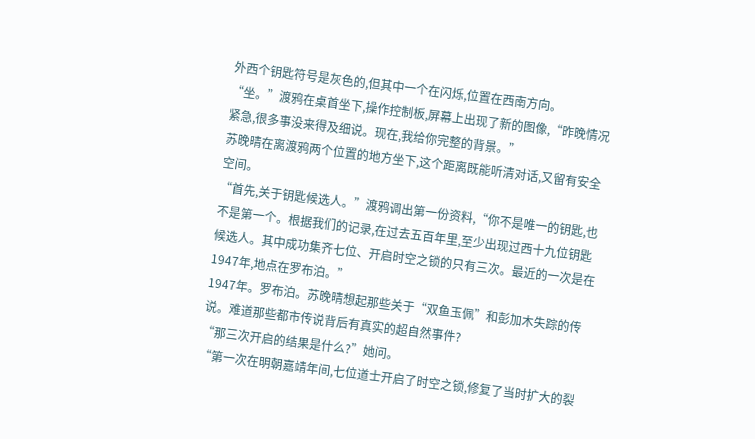外西个钥匙符号是灰色的,但其中一个在闪烁,位置在西南方向。
“坐。”渡鸦在桌首坐下,操作控制板,屏幕上出现了新的图像,“昨晚情况紧急,很多事没来得及细说。现在,我给你完整的背景。”
苏晚晴在离渡鸦两个位置的地方坐下,这个距离既能听清对话,又留有安全空间。
“首先,关于钥匙候选人。”渡鸦调出第一份资料,“你不是唯一的钥匙,也不是第一个。根据我们的记录,在过去五百年里,至少出现过西十九位钥匙候选人。其中成功集齐七位、开启时空之锁的只有三次。最近的一次是在1947年,地点在罗布泊。”
1947年。罗布泊。苏晚晴想起那些关于“双鱼玉佩”和彭加木失踪的传说。难道那些都市传说背后有真实的超自然事件?
“那三次开启的结果是什么?”她问。
“第一次在明朝嘉靖年间,七位道士开启了时空之锁,修复了当时扩大的裂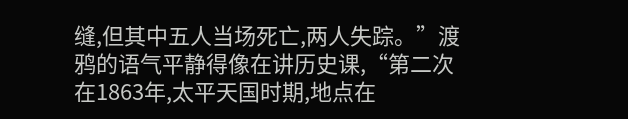缝,但其中五人当场死亡,两人失踪。”渡鸦的语气平静得像在讲历史课,“第二次在1863年,太平天国时期,地点在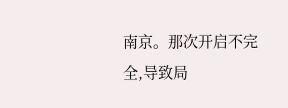南京。那次开启不完全,导致局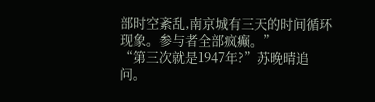部时空紊乱,南京城有三天的时间循环现象。参与者全部疯癫。”
“第三次就是1947年?”苏晚晴追问。